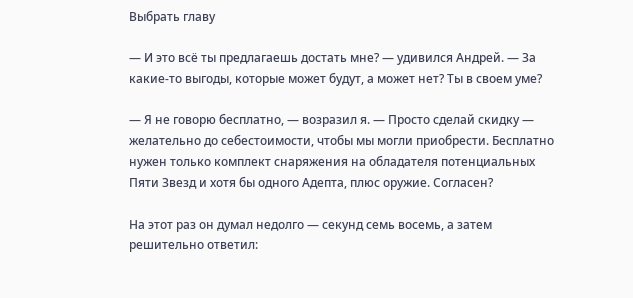Выбрать главу

— И это всё ты предлагаешь достать мне? — удивился Андрей. — За какие-то выгоды, которые может будут, а может нет? Ты в своем уме?

— Я не говорю бесплатно, — возразил я. — Просто сделай скидку — желательно до себестоимости, чтобы мы могли приобрести. Бесплатно нужен только комплект снаряжения на обладателя потенциальных Пяти Звезд и хотя бы одного Адепта, плюс оружие. Согласен?

На этот раз он думал недолго — секунд семь восемь, а затем решительно ответил: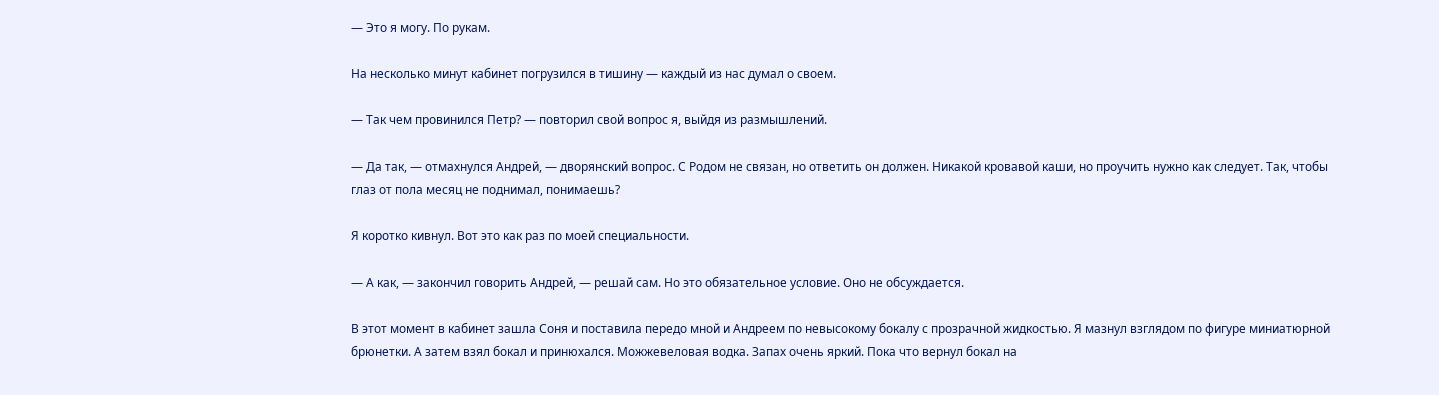— Это я могу. По рукам.

На несколько минут кабинет погрузился в тишину — каждый из нас думал о своем.

— Так чем провинился Петр? — повторил свой вопрос я, выйдя из размышлений.

— Да так, — отмахнулся Андрей, — дворянский вопрос. С Родом не связан, но ответить он должен. Никакой кровавой каши, но проучить нужно как следует. Так, чтобы глаз от пола месяц не поднимал, понимаешь?

Я коротко кивнул. Вот это как раз по моей специальности.

— А как, — закончил говорить Андрей, — решай сам. Но это обязательное условие. Оно не обсуждается.

В этот момент в кабинет зашла Соня и поставила передо мной и Андреем по невысокому бокалу с прозрачной жидкостью. Я мазнул взглядом по фигуре миниатюрной брюнетки. А затем взял бокал и принюхался. Можжевеловая водка. Запах очень яркий. Пока что вернул бокал на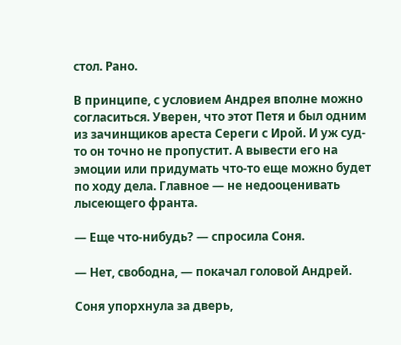стол. Рано.

В принципе, с условием Андрея вполне можно согласиться. Уверен, что этот Петя и был одним из зачинщиков ареста Сереги с Ирой. И уж суд-то он точно не пропустит. А вывести его на эмоции или придумать что-то еще можно будет по ходу дела. Главное — не недооценивать лысеющего франта.

— Еще что-нибудь? — спросила Соня.

— Нет, свободна, — покачал головой Андрей.

Соня упорхнула за дверь,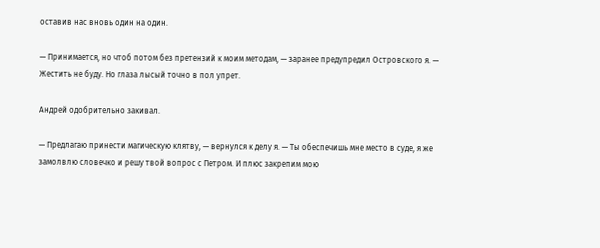оставив нас вновь один на один.

— Принимается, но чтоб потом без претензий к моим методам, — заранее предупредил Островского я. — Жестить не буду. Но глаза лысый точно в пол упрет.

Андрей одобрительно закивал.

— Предлагаю принести магическую клятву, — вернулся к делу я. — Ты обеспечишь мне место в суде, я же замолвлю словечко и решу твой вопрос с Петром. И плюс закрепим мою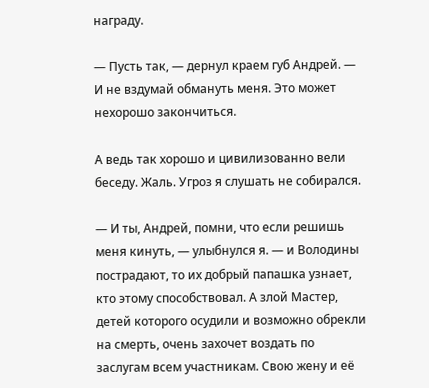награду.

— Пусть так, — дернул краем губ Андрей. — И не вздумай обмануть меня. Это может нехорошо закончиться.

А ведь так хорошо и цивилизованно вели беседу. Жаль. Угроз я слушать не собирался.

— И ты, Андрей, помни, что если решишь меня кинуть, — улыбнулся я. — и Володины пострадают, то их добрый папашка узнает, кто этому способствовал. А злой Мастер, детей которого осудили и возможно обрекли на смерть, очень захочет воздать по заслугам всем участникам. Свою жену и её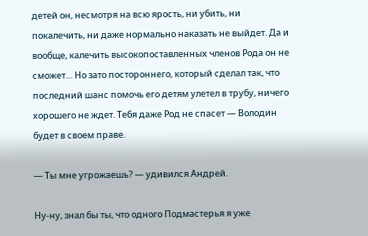детей он, несмотря на всю ярость, ни убить, ни покалечить, ни даже нормально наказать не выйдет. Да и вообще, калечить высокопоставленных членов Рода он не сможет… Но зато постороннего, который сделал так, что последний шанс помочь его детям улетел в трубу, ничего хорошего не ждет. Тебя даже Род не спасет — Володин будет в своем праве.

— Ты мне угрожаешь? — удивился Андрей.

Ну-ну, знал бы ты, что одного Подмастерья я уже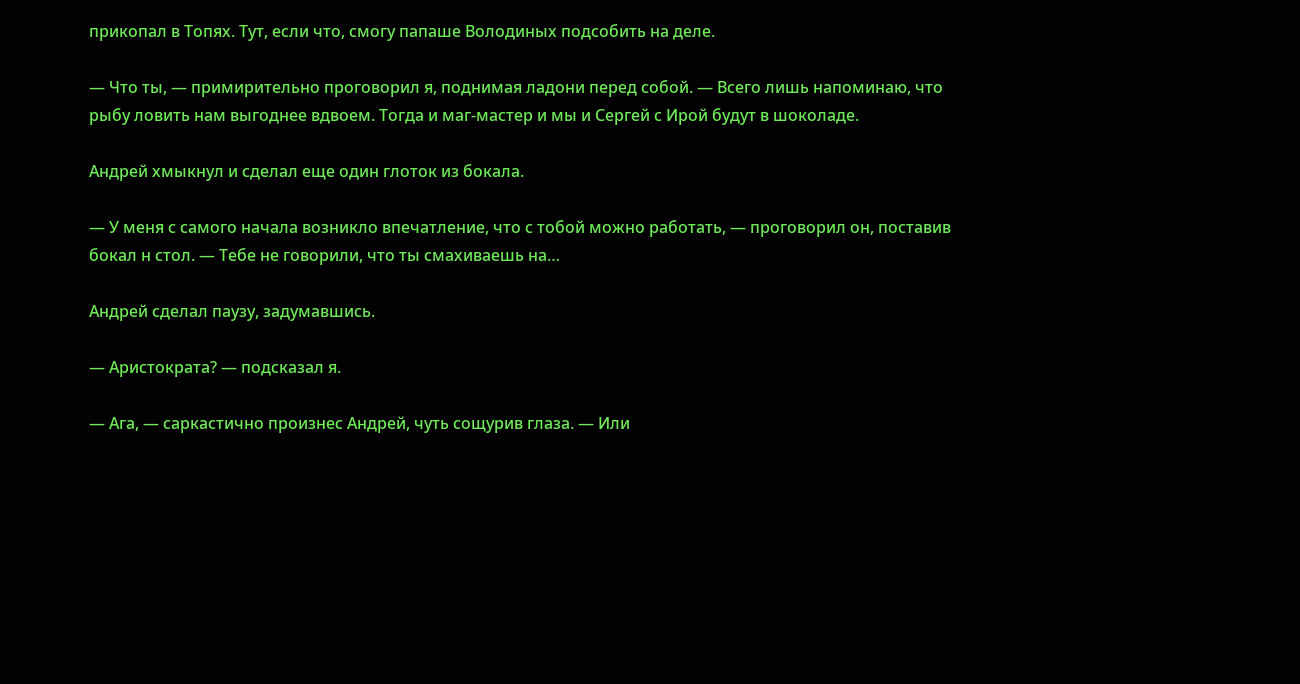прикопал в Топях. Тут, если что, смогу папаше Володиных подсобить на деле.

— Что ты, — примирительно проговорил я, поднимая ладони перед собой. — Всего лишь напоминаю, что рыбу ловить нам выгоднее вдвоем. Тогда и маг-мастер и мы и Сергей с Ирой будут в шоколаде.

Андрей хмыкнул и сделал еще один глоток из бокала.

— У меня с самого начала возникло впечатление, что с тобой можно работать, — проговорил он, поставив бокал н стол. — Тебе не говорили, что ты смахиваешь на…

Андрей сделал паузу, задумавшись.

— Аристократа? — подсказал я.

— Ага, — саркастично произнес Андрей, чуть сощурив глаза. — Или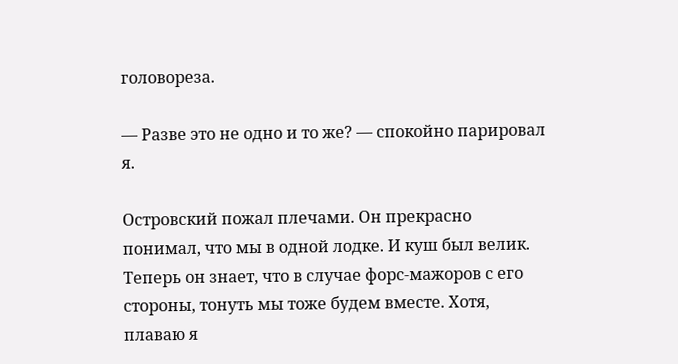головореза.

— Разве это не одно и то же? — спокойно парировал я.

Островский пожал плечами. Он прекрасно понимал, что мы в одной лодке. И куш был велик. Теперь он знает, что в случае форс-мажоров с его стороны, тонуть мы тоже будем вместе. Хотя, плаваю я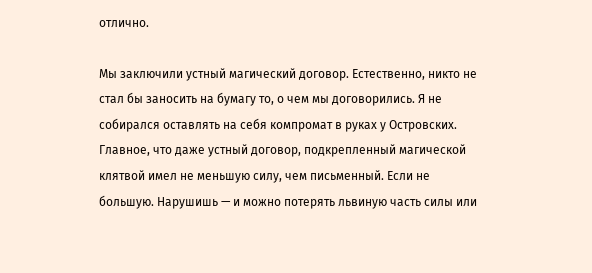отлично.

Мы заключили устный магический договор. Естественно, никто не стал бы заносить на бумагу то, о чем мы договорились. Я не собирался оставлять на себя компромат в руках у Островских. Главное, что даже устный договор, подкрепленный магической клятвой имел не меньшую силу, чем письменный. Если не большую. Нарушишь — и можно потерять львиную часть силы или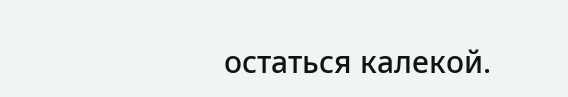остаться калекой.